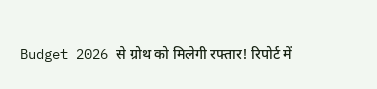Budget 2026 से ग्रोथ को मिलेगी रफ्तार! रिपोर्ट में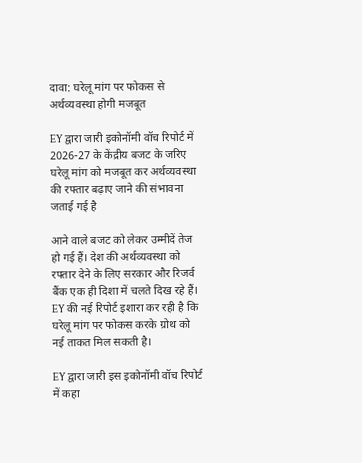दावा: घरेलू मांग पर फोकस से अर्थव्यवस्था होगी मजबूत

EY द्वारा जारी इकोनॉमी वॉच रिपोर्ट में 2026-27 के केंद्रीय बजट के जरिए घरेलू मांग को मजबूत कर अर्थव्यवस्था की रफ्तार बढ़ाए जाने की संभावना जताई गई है

आने वाले बजट को लेकर उम्मीदें तेज हो गई हैं। देश की अर्थव्यवस्था को रफ्तार देने के लिए सरकार और रिजर्व बैंक एक ही दिशा में चलते दिख रहे हैं। EY की नई रिपोर्ट इशारा कर रही है कि घरेलू मांग पर फोकस करके ग्रोथ को नई ताकत मिल सकती है।

EY द्वारा जारी इस इकोनॉमी वॉच रिपोर्ट में कहा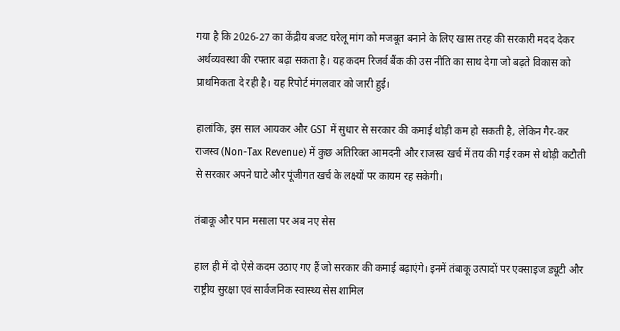गया है कि 2026-27 का केंद्रीय बजट घरेलू मांग को मजबूत बनाने के लिए खास तरह की सरकारी मदद देकर अर्थव्यवस्था की रफ्तार बढ़ा सकता है। यह कदम रिजर्व बैंक की उस नीति का साथ देगा जो बढ़ते विकास को प्राथमिकता दे रही है। यह रिपोर्ट मंगलवार को जारी हुई।

हालांकि, इस साल आयकर और GST में सुधार से सरकार की कमाई थोड़ी कम हो सकती है, लेकिन गैर-कर राजस्व (Non-Tax Revenue) में कुछ अतिरिक्त आमदनी और राजस्व खर्च में तय की गई रकम से थोड़ी कटौती से सरकार अपने घाटे और पूंजीगत खर्च के लक्ष्यों पर कायम रह सकेगी।

तंबाकू और पान मसाला पर अब नए सेस

हाल ही में दो ऐसे कदम उठाए गए हैं जो सरकार की कमाई बढ़ाएंगे। इनमें तंबाकू उत्पादों पर एक्साइज ड्यूटी और राष्ट्रीय सुरक्षा एवं सार्वजनिक स्वास्थ्य सेस शामिल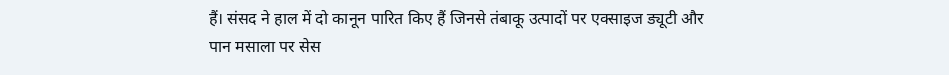हैं। संसद ने हाल में दो कानून पारित किए हैं जिनसे तंबाकू उत्पादों पर एक्साइज ड्यूटी और पान मसाला पर सेस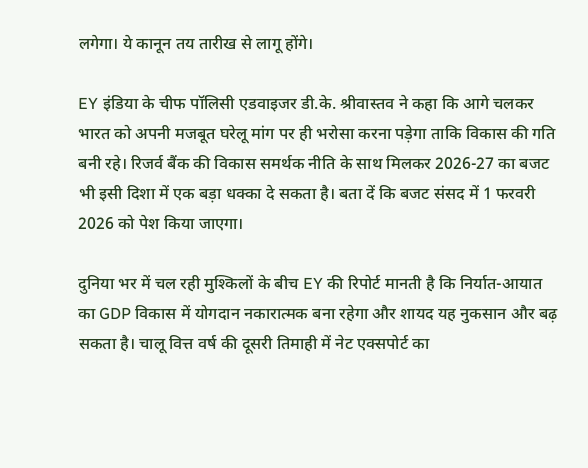लगेगा। ये कानून तय तारीख से लागू होंगे।

EY इंडिया के चीफ पॉलिसी एडवाइजर डी.के. श्रीवास्तव ने कहा कि आगे चलकर भारत को अपनी मजबूत घरेलू मांग पर ही भरोसा करना पड़ेगा ताकि विकास की गति बनी रहे। रिजर्व बैंक की विकास समर्थक नीति के साथ मिलकर 2026-27 का बजट भी इसी दिशा में एक बड़ा धक्का दे सकता है। बता दें कि बजट संसद में 1 फरवरी 2026 को पेश किया जाएगा।

दुनिया भर में चल रही मुश्किलों के बीच EY की रिपोर्ट मानती है कि निर्यात-आयात का GDP विकास में योगदान नकारात्मक बना रहेगा और शायद यह नुकसान और बढ़ सकता है। चालू वित्त वर्ष की दूसरी तिमाही में नेट एक्सपोर्ट का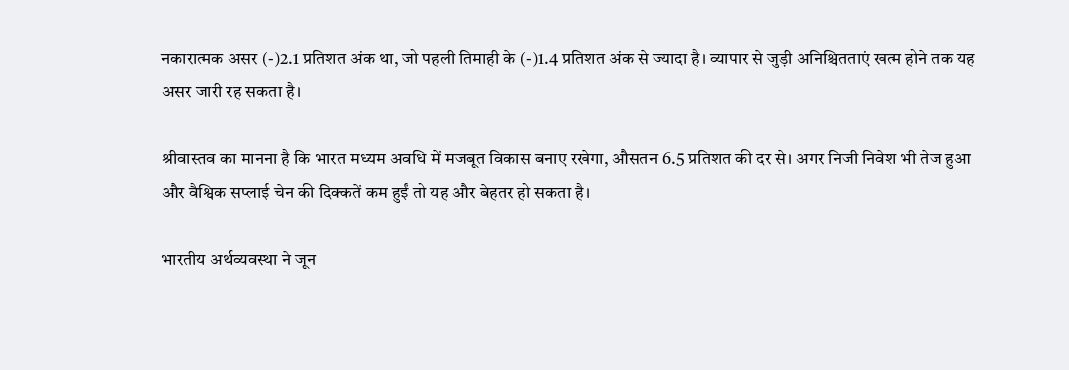नकारात्मक असर (-)2.1 प्रतिशत अंक था, जो पहली तिमाही के (-)1.4 प्रतिशत अंक से ज्यादा है। व्यापार से जुड़ी अनिश्चितताएं खत्म होने तक यह असर जारी रह सकता है।

श्रीवास्तव का मानना है कि भारत मध्यम अवधि में मजबूत विकास बनाए रखेगा, औसतन 6.5 प्रतिशत की दर से। अगर निजी निवेश भी तेज हुआ और वैश्विक सप्लाई चेन की दिक्कतें कम हुईं तो यह और बेहतर हो सकता है।

भारतीय अर्थव्यवस्था ने जून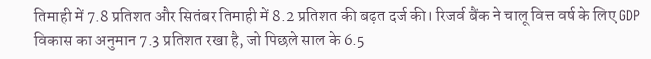तिमाही में 7.8 प्रतिशत और सितंबर तिमाही में 8.2 प्रतिशत की बढ़त दर्ज की। रिजर्व बैंक ने चालू वित्त वर्ष के लिए GDP विकास का अनुमान 7.3 प्रतिशत रखा है, जो पिछले साल के 6.5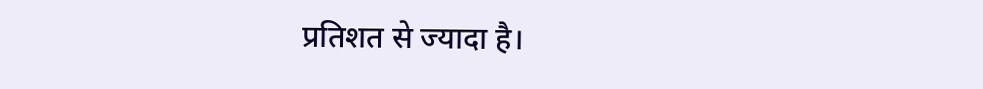प्रतिशत से ज्यादा है।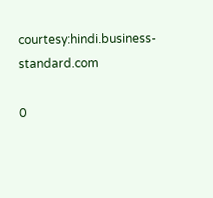courtesy:hindi.business-standard.com

0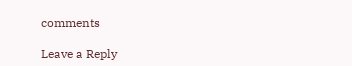comments

Leave a Reply